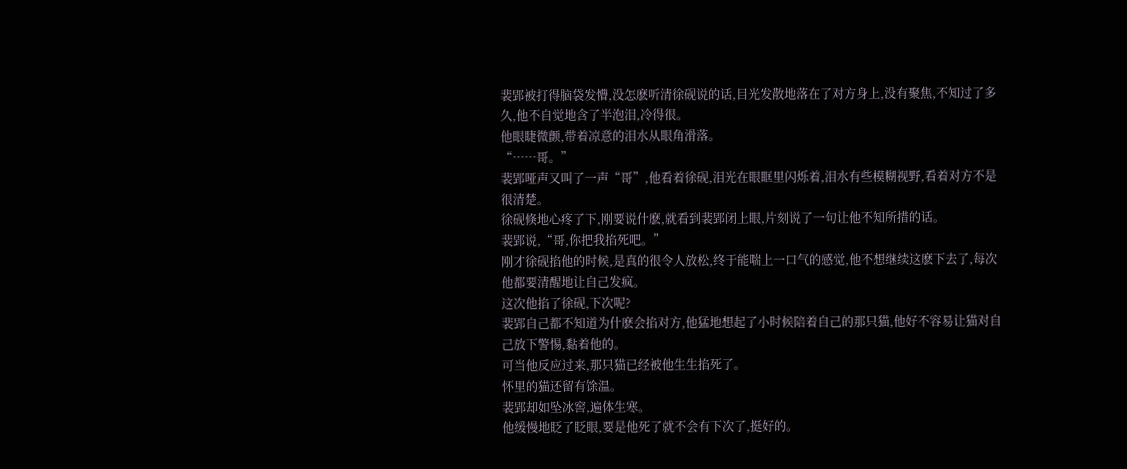裴郢被打得脑袋发懵,没怎麽听清徐砚说的话,目光发散地落在了对方身上,没有聚焦,不知过了多久,他不自觉地含了半泡泪,冷得很。
他眼睫微颤,带着凉意的泪水从眼角滑落。
“……哥。”
裴郢哑声又叫了一声“哥”,他看着徐砚,泪光在眼眶里闪烁着,泪水有些模糊视野,看着对方不是很清楚。
徐砚倏地心疼了下,刚要说什麽,就看到裴郢闭上眼,片刻说了一句让他不知所措的话。
裴郢说,“哥,你把我掐死吧。”
刚才徐砚掐他的时候,是真的很令人放松,终于能喘上一口气的感觉,他不想继续这麽下去了,每次他都要清醒地让自己发疯。
这次他掐了徐砚,下次呢?
裴郢自己都不知道为什麽会掐对方,他猛地想起了小时候陪着自己的那只猫,他好不容易让猫对自己放下警惕,黏着他的。
可当他反应过来,那只猫已经被他生生掐死了。
怀里的猫还留有馀温。
裴郢却如坠冰窖,遍体生寒。
他缓慢地眨了眨眼,要是他死了就不会有下次了,挺好的。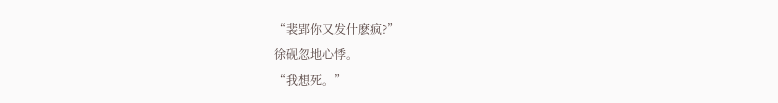“裴郢你又发什麽疯?”
徐砚忽地心悸。
“我想死。”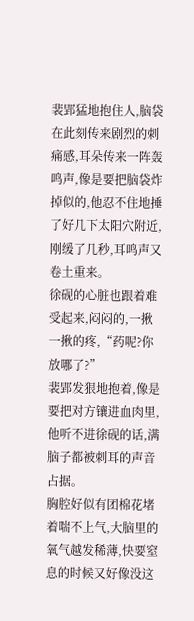裴郢猛地抱住人,脑袋在此刻传来剧烈的刺痛感,耳朵传来一阵轰鸣声,像是要把脑袋炸掉似的,他忍不住地捶了好几下太阳穴附近,刚缓了几秒,耳鸣声又卷土重来。
徐砚的心脏也跟着难受起来,闷闷的,一揪一揪的疼,“药呢?你放哪了?”
裴郢发狠地抱着,像是要把对方镶进血肉里,他听不进徐砚的话,满脑子都被刺耳的声音占据。
胸腔好似有团棉花堵着喘不上气,大脑里的氧气越发稀薄,快要窒息的时候又好像没这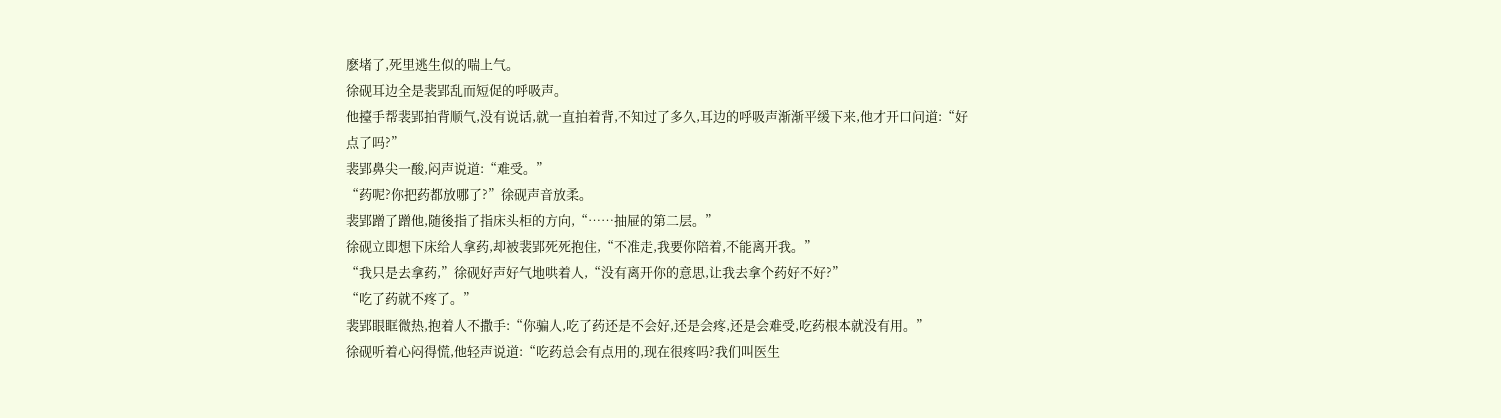麽堵了,死里逃生似的喘上气。
徐砚耳边全是裴郢乱而短促的呼吸声。
他擡手帮裴郢拍背顺气,没有说话,就一直拍着背,不知过了多久,耳边的呼吸声渐渐平缓下来,他才开口问道:“好点了吗?”
裴郢鼻尖一酸,闷声说道:“难受。”
“药呢?你把药都放哪了?”徐砚声音放柔。
裴郢蹭了蹭他,随後指了指床头柜的方向,“……抽屉的第二层。”
徐砚立即想下床给人拿药,却被裴郢死死抱住,“不准走,我要你陪着,不能离开我。”
“我只是去拿药,”徐砚好声好气地哄着人,“没有离开你的意思,让我去拿个药好不好?”
“吃了药就不疼了。”
裴郢眼眶微热,抱着人不撒手:“你骗人,吃了药还是不会好,还是会疼,还是会难受,吃药根本就没有用。”
徐砚听着心闷得慌,他轻声说道:“吃药总会有点用的,现在很疼吗?我们叫医生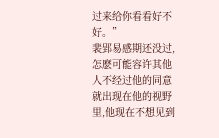过来给你看看好不好。”
裴郢易感期还没过,怎麽可能容许其他人不经过他的同意就出现在他的视野里,他现在不想见到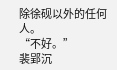除徐砚以外的任何人。
“不好。”
裴郢沉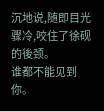沉地说,随即目光骤冷,咬住了徐砚的後颈。
谁都不能见到你。